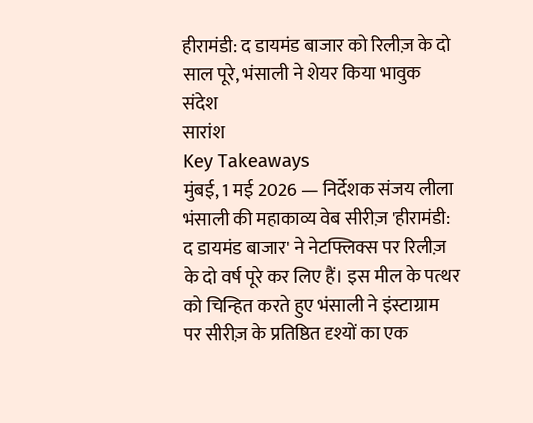हीरामंडी: द डायमंड बाजार को रिलीज़ के दो साल पूरे, भंसाली ने शेयर किया भावुक संदेश
सारांश
Key Takeaways
मुंबई, 1 मई 2026 — निर्देशक संजय लीला भंसाली की महाकाव्य वेब सीरीज़ 'हीरामंडी: द डायमंड बाजार' ने नेटफ्लिक्स पर रिलीज़ के दो वर्ष पूरे कर लिए हैं। इस मील के पत्थर को चिन्हित करते हुए भंसाली ने इंस्टाग्राम पर सीरीज़ के प्रतिष्ठित दृश्यों का एक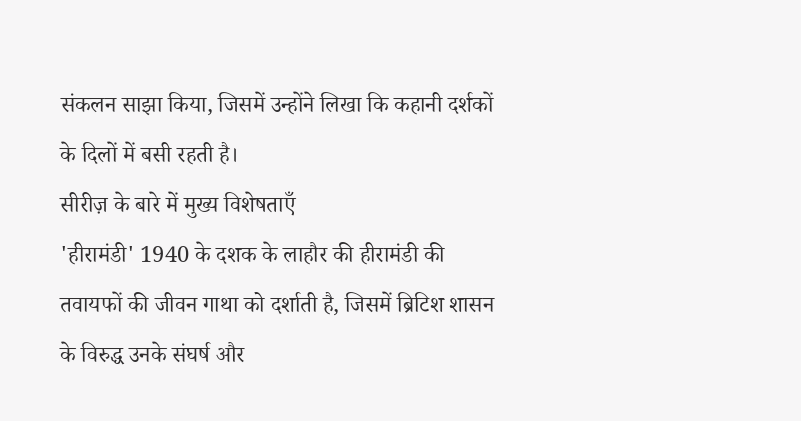संकलन साझा किया, जिसमें उन्होंने लिखा कि कहानी दर्शकों के दिलों में बसी रहती है।
सीरीज़ के बारे में मुख्य विशेषताएँ
'हीरामंडी' 1940 के दशक के लाहौर की हीरामंडी की तवायफों की जीवन गाथा को दर्शाती है, जिसमें ब्रिटिश शासन के विरुद्ध उनके संघर्ष और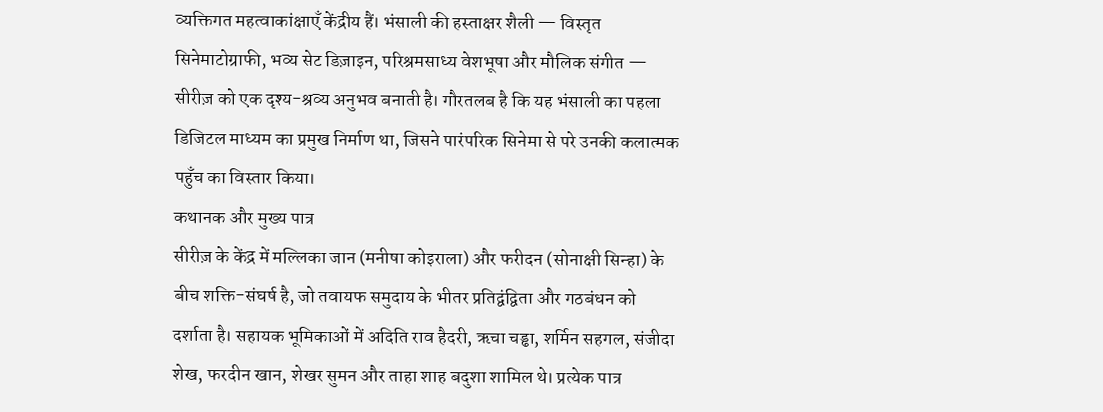व्यक्तिगत महत्वाकांक्षाएँ केंद्रीय हैं। भंसाली की हस्ताक्षर शैली — विस्तृत सिनेमाटोग्राफी, भव्य सेट डिज़ाइन, परिश्रमसाध्य वेशभूषा और मौलिक संगीत — सीरीज़ को एक दृश्य-श्रव्य अनुभव बनाती है। गौरतलब है कि यह भंसाली का पहला डिजिटल माध्यम का प्रमुख निर्माण था, जिसने पारंपरिक सिनेमा से परे उनकी कलात्मक पहुँच का विस्तार किया।
कथानक और मुख्य पात्र
सीरीज़ के केंद्र में मल्लिका जान (मनीषा कोइराला) और फरीदन (सोनाक्षी सिन्हा) के बीच शक्ति-संघर्ष है, जो तवायफ समुदाय के भीतर प्रतिद्वंद्विता और गठबंधन को दर्शाता है। सहायक भूमिकाओं में अदिति राव हैदरी, ऋचा चड्ढा, शर्मिन सहगल, संजीदा शेख, फरदीन खान, शेखर सुमन और ताहा शाह बदुशा शामिल थे। प्रत्येक पात्र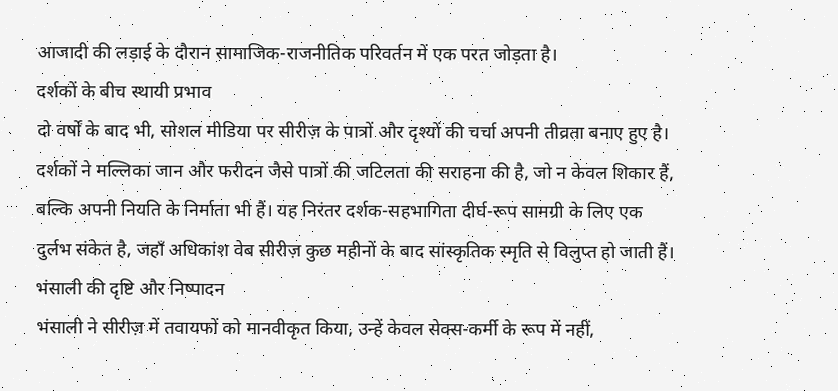आजादी की लड़ाई के दौरान सामाजिक-राजनीतिक परिवर्तन में एक परत जोड़ता है।
दर्शकों के बीच स्थायी प्रभाव
दो वर्षों के बाद भी, सोशल मीडिया पर सीरीज़ के पात्रों और दृश्यों की चर्चा अपनी तीव्रता बनाए हुए है। दर्शकों ने मल्लिका जान और फरीदन जैसे पात्रों की जटिलता की सराहना की है, जो न केवल शिकार हैं, बल्कि अपनी नियति के निर्माता भी हैं। यह निरंतर दर्शक-सहभागिता दीर्घ-रूप सामग्री के लिए एक दुर्लभ संकेत है, जहाँ अधिकांश वेब सीरीज़ कुछ महीनों के बाद सांस्कृतिक स्मृति से विलुप्त हो जाती हैं।
भंसाली की दृष्टि और निष्पादन
भंसाली ने सीरीज़ में तवायफों को मानवीकृत किया, उन्हें केवल सेक्स-कर्मी के रूप में नहीं,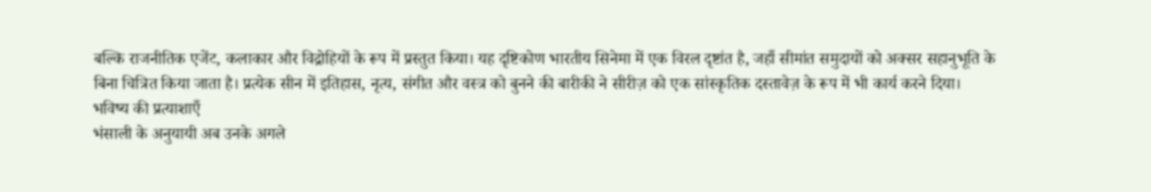बल्कि राजनीतिक एजेंट, कलाकार और विद्रोहियों के रूप में प्रस्तुत किया। यह दृष्टिकोण भारतीय सिनेमा में एक विरल दृष्टांत है, जहाँ सीमांत समुदायों को अक्सर सहानुभूति के बिना चित्रित किया जाता है। प्रत्येक सीन में इतिहास, नृत्य, संगीत और वस्त्र को बुनने की बारीकी ने सीरीज़ को एक सांस्कृतिक दस्तावेज़ के रूप में भी कार्य करने दिया।
भविष्य की प्रत्याशाएँ
भंसाली के अनुयायी अब उनके अगले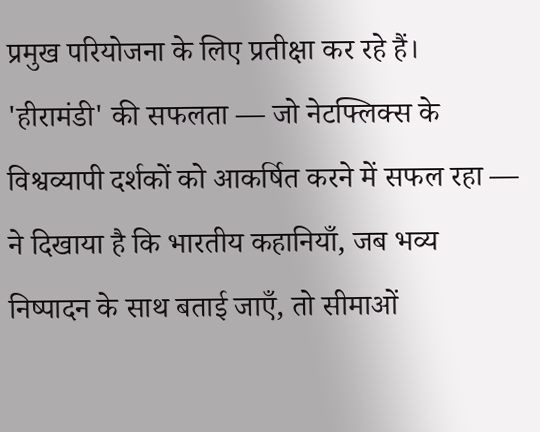प्रमुख परियोजना के लिए प्रतीक्षा कर रहे हैं। 'हीरामंडी' की सफलता — जो नेटफ्लिक्स के विश्वव्यापी दर्शकों को आकर्षित करने में सफल रहा — ने दिखाया है कि भारतीय कहानियाँ, जब भव्य निष्पादन के साथ बताई जाएँ, तो सीमाओं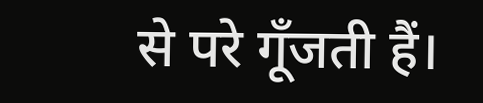से परे गूँजती हैं।